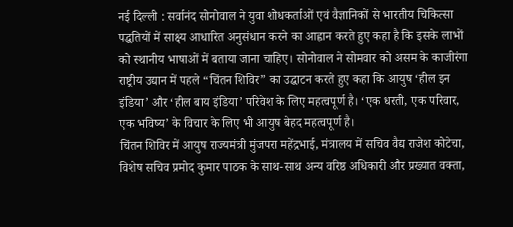नई दिल्ली : सर्वानंद सोनोवाल ने युवा शोधकर्ताओं एवं वैज्ञानिकों से भारतीय चिकित्सा पद्धतियों में साक्ष्य आधारित अनुसंधान करने का आह्वान करते हुए कहा है कि इसके लाभों को स्थानीय भाषाओं में बताया जाना चाहिए। सोनोवाल ने सोमवार को असम के काजीरंगा राष्ट्रीय उद्यान में पहले “चिंतन शिविर” का उद्घाटन करते हुए कहा कि आयुष ‘हील इन इंडिया’ और ‘हील बाय इंडिया’ परिवेश के लिए महत्वपूर्ण है। ‘एक धरती, एक परिवार, एक भविष्य’ के विचार के लिए भी आयुष बेहद महत्वपूर्ण है।
चिंतन शिविर में आयुष राज्यमंत्री मुंजपरा महेंद्रभाई, मंत्रालय में सचिव वैद्य राजेश कोटेचा, विशेष सचिव प्रमोद कुमार पाठक के साथ-साथ अन्य वरिष्ठ अधिकारी और प्रख्यात वक्ता,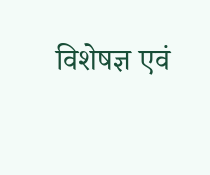विशेषज्ञ एवं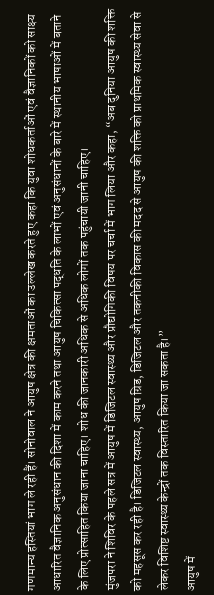गणमान्य हस्तियां भाग ले रही हैं। सोनोवाल ने आयुष क्षेत्र की क्षमताओं का उल्लेख करते हुए कहा कि युवा शोधकर्ताओं एवं वैज्ञानिकों को साक्ष्य आधारित वैज्ञानिक अनुसंधान की दिशा में काम करने तथा आयुष चिकित्सा पद्धति के लाभों एवं अनुसंधानों के बारे में स्थानीय भाषाओं में बताने के लिए प्रोत्साहित किया जाना चाहिए। शोध की जानकारी अधिक से अधिक लोगों तक पहुंचायी जानी चाहिए।
मुंजपरा ने शिविर के पहले सत्र में आयुष में डिजिटल स्वास्थ्य और प्रौद्योगिकी विषय पर चर्चा में भाग लिया और कहा, “अब दुनिया आयुष की शक्ति को महसूस कर रही है। डिजिटल स्वास्थ्य, आयुष ग्रिड, डिजिटल और तकनीकी विकास की मदद से आयुष की शक्ति को प्राथमिक स्वास्थ्य सेवा से लेकर विशिष्ट स्वास्थ्य केन्द्रों तक विस्तारित किया जा सकता है।”
आयुष में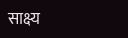साक्ष्य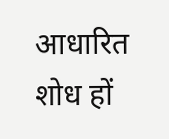आधारित शोध हों